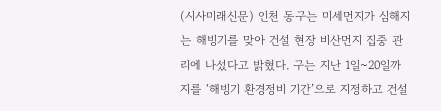(시사미래신문) 인천 동구는 미세먼지가 심해지는 해빙기를 맞아 건설 현장 비산먼지 집중 관리에 나섰다고 밝혔다. 구는 지난 1일~20일까지를 ‘해빙기 환경정비 기간’으로 지정하고 건설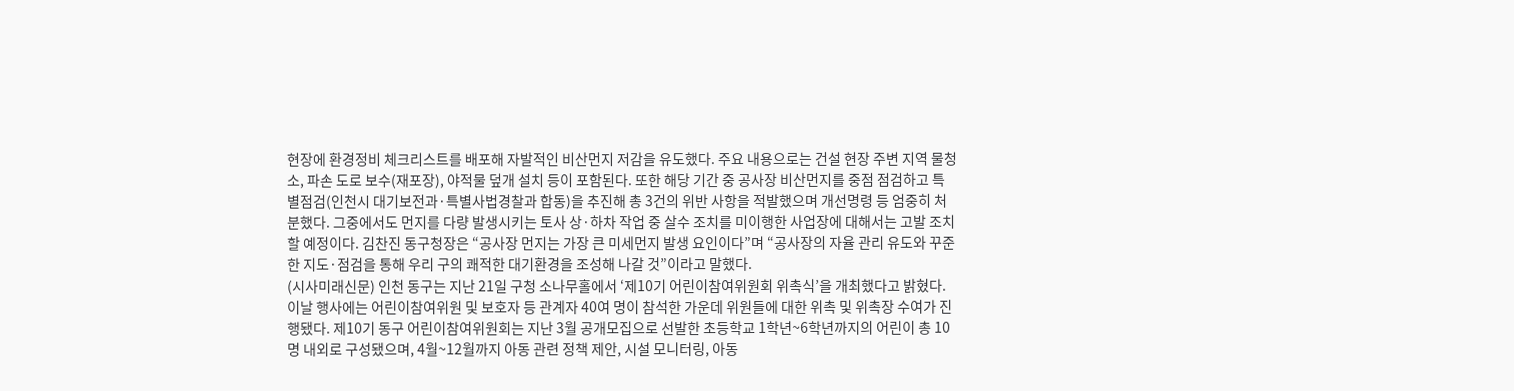현장에 환경정비 체크리스트를 배포해 자발적인 비산먼지 저감을 유도했다. 주요 내용으로는 건설 현장 주변 지역 물청소, 파손 도로 보수(재포장), 야적물 덮개 설치 등이 포함된다. 또한 해당 기간 중 공사장 비산먼지를 중점 점검하고 특별점검(인천시 대기보전과·특별사법경찰과 합동)을 추진해 총 3건의 위반 사항을 적발했으며 개선명령 등 엄중히 처분했다. 그중에서도 먼지를 다량 발생시키는 토사 상·하차 작업 중 살수 조치를 미이행한 사업장에 대해서는 고발 조치할 예정이다. 김찬진 동구청장은 “공사장 먼지는 가장 큰 미세먼지 발생 요인이다”며 “공사장의 자율 관리 유도와 꾸준한 지도·점검을 통해 우리 구의 쾌적한 대기환경을 조성해 나갈 것”이라고 말했다.
(시사미래신문) 인천 동구는 지난 21일 구청 소나무홀에서 ‘제10기 어린이참여위원회 위촉식’을 개최했다고 밝혔다. 이날 행사에는 어린이참여위원 및 보호자 등 관계자 40여 명이 참석한 가운데 위원들에 대한 위촉 및 위촉장 수여가 진행됐다. 제10기 동구 어린이참여위원회는 지난 3월 공개모집으로 선발한 초등학교 1학년~6학년까지의 어린이 총 10명 내외로 구성됐으며, 4월~12월까지 아동 관련 정책 제안, 시설 모니터링, 아동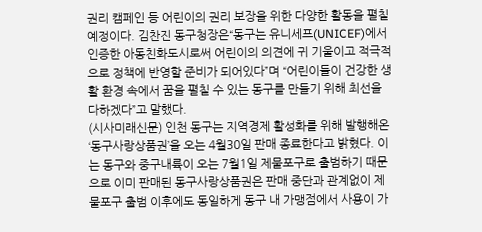권리 캠페인 등 어린이의 권리 보장을 위한 다양한 활동을 펼칠 예정이다. 김찬진 동구청장은“동구는 유니세프(UNICEF)에서 인증한 아동친화도시로써 어린이의 의견에 귀 기울이고 적극적으로 정책에 반영할 준비가 되어있다”며 “어린이들이 건강한 생활 환경 속에서 꿈을 펼칠 수 있는 동구를 만들기 위해 최선을 다하겠다”고 말했다.
(시사미래신문) 인천 동구는 지역경제 활성화를 위해 발행해온‘동구사랑상품권’을 오는 4월30일 판매 종료한다고 밝혔다. 이는 동구와 중구내륙이 오는 7월1일 제물포구로 출범하기 때문으로 이미 판매된 동구사랑상품권은 판매 중단과 관계없이 제물포구 출범 이후에도 동일하게 동구 내 가맹점에서 사용이 가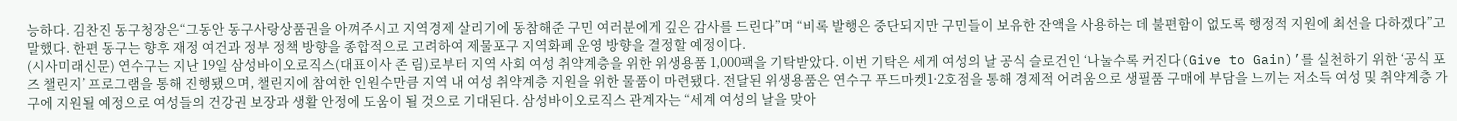능하다. 김찬진 동구청장은“그동안 동구사랑상품권을 아껴주시고 지역경제 살리기에 동참해준 구민 여러분에게 깊은 감사를 드린다”며 “비록 발행은 중단되지만 구민들이 보유한 잔액을 사용하는 데 불편함이 없도록 행정적 지원에 최선을 다하겠다”고 말했다. 한편 동구는 향후 재정 여건과 정부 정책 방향을 종합적으로 고려하여 제물포구 지역화폐 운영 방향을 결정할 예정이다.
(시사미래신문) 연수구는 지난 19일 삼성바이오로직스(대표이사 존 림)로부터 지역 사회 여성 취약계층을 위한 위생용품 1,000팩을 기탁받았다. 이번 기탁은 세게 여성의 날 공식 슬로건인 ‘나눌수록 커진다(Give to Gain)’를 실천하기 위한 ‘공식 포즈 챌린지’ 프로그램을 통해 진행됐으며, 챌린지에 참여한 인원수만큼 지역 내 여성 취약계층 지원을 위한 물품이 마련됐다. 전달된 위생용품은 연수구 푸드마켓1·2호점을 통해 경제적 어려움으로 생필품 구매에 부담을 느끼는 저소득 여성 및 취약계층 가구에 지원될 예정으로 여성들의 건강권 보장과 생활 안정에 도움이 될 것으로 기대된다. 삼성바이오로직스 관계자는 “세계 여성의 날을 맞아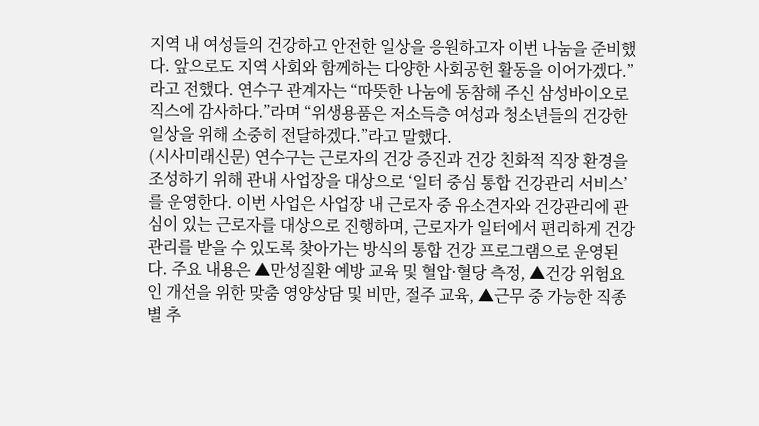지역 내 여성들의 건강하고 안전한 일상을 응원하고자 이번 나눔을 준비했다. 앞으로도 지역 사회와 함께하는 다양한 사회공헌 활동을 이어가겠다.”라고 전했다. 연수구 관계자는 “따뜻한 나눔에 동참해 주신 삼성바이오로직스에 감사하다.”라며 “위생용품은 저소득층 여성과 청소년들의 건강한 일상을 위해 소중히 전달하겠다.”라고 말했다.
(시사미래신문) 연수구는 근로자의 건강 증진과 건강 친화적 직장 환경을 조성하기 위해 관내 사업장을 대상으로 ‘일터 중심 통합 건강관리 서비스’를 운영한다. 이번 사업은 사업장 내 근로자 중 유소견자와 건강관리에 관심이 있는 근로자를 대상으로 진행하며, 근로자가 일터에서 편리하게 건강관리를 받을 수 있도록 찾아가는 방식의 통합 건강 프로그램으로 운영된다. 주요 내용은 ▲만성질환 예방 교육 및 혈압·혈당 측정, ▲건강 위험요인 개선을 위한 맞춤 영양상담 및 비만, 절주 교육, ▲근무 중 가능한 직종별 추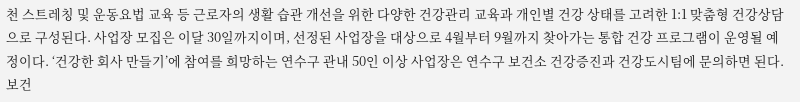천 스트레칭 및 운동요법 교육 등 근로자의 생활 습관 개선을 위한 다양한 건강관리 교육과 개인별 건강 상태를 고려한 1:1 맞춤형 건강상담으로 구성된다. 사업장 모집은 이달 30일까지이며, 선정된 사업장을 대상으로 4월부터 9월까지 찾아가는 통합 건강 프로그램이 운영될 예정이다. ‘건강한 회사 만들기’에 참여를 희망하는 연수구 관내 50인 이상 사업장은 연수구 보건소 건강증진과 건강도시팀에 문의하면 된다. 보건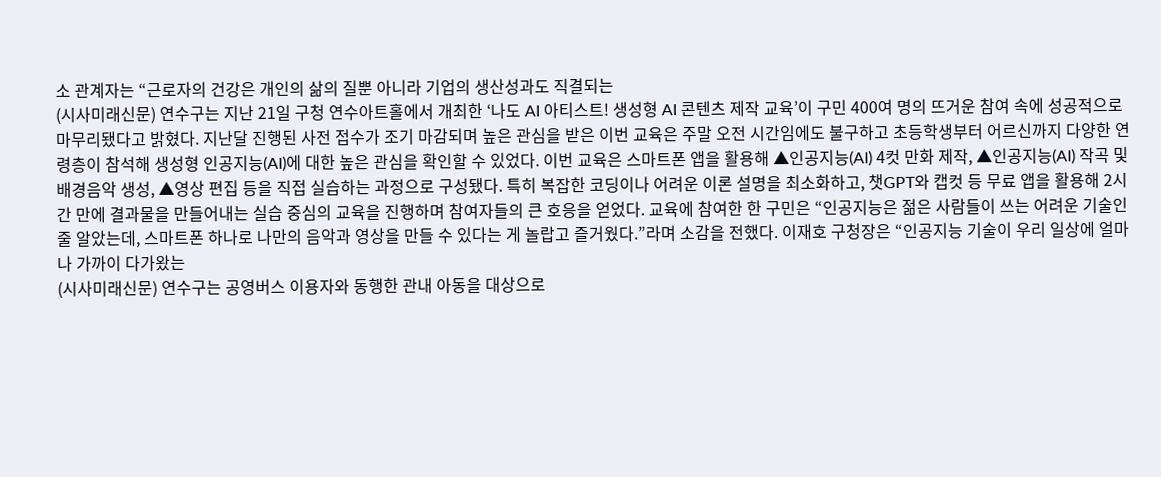소 관계자는 “근로자의 건강은 개인의 삶의 질뿐 아니라 기업의 생산성과도 직결되는
(시사미래신문) 연수구는 지난 21일 구청 연수아트홀에서 개최한 ‘나도 AI 아티스트! 생성형 AI 콘텐츠 제작 교육’이 구민 400여 명의 뜨거운 참여 속에 성공적으로 마무리됐다고 밝혔다. 지난달 진행된 사전 접수가 조기 마감되며 높은 관심을 받은 이번 교육은 주말 오전 시간임에도 불구하고 초등학생부터 어르신까지 다양한 연령층이 참석해 생성형 인공지능(AI)에 대한 높은 관심을 확인할 수 있었다. 이번 교육은 스마트폰 앱을 활용해 ▲인공지능(AI) 4컷 만화 제작, ▲인공지능(AI) 작곡 및 배경음악 생성, ▲영상 편집 등을 직접 실습하는 과정으로 구성됐다. 특히 복잡한 코딩이나 어려운 이론 설명을 최소화하고, 챗GPT와 캡컷 등 무료 앱을 활용해 2시간 만에 결과물을 만들어내는 실습 중심의 교육을 진행하며 참여자들의 큰 호응을 얻었다. 교육에 참여한 한 구민은 “인공지능은 젊은 사람들이 쓰는 어려운 기술인 줄 알았는데, 스마트폰 하나로 나만의 음악과 영상을 만들 수 있다는 게 놀랍고 즐거웠다.”라며 소감을 전했다. 이재호 구청장은 “인공지능 기술이 우리 일상에 얼마나 가까이 다가왔는
(시사미래신문) 연수구는 공영버스 이용자와 동행한 관내 아동을 대상으로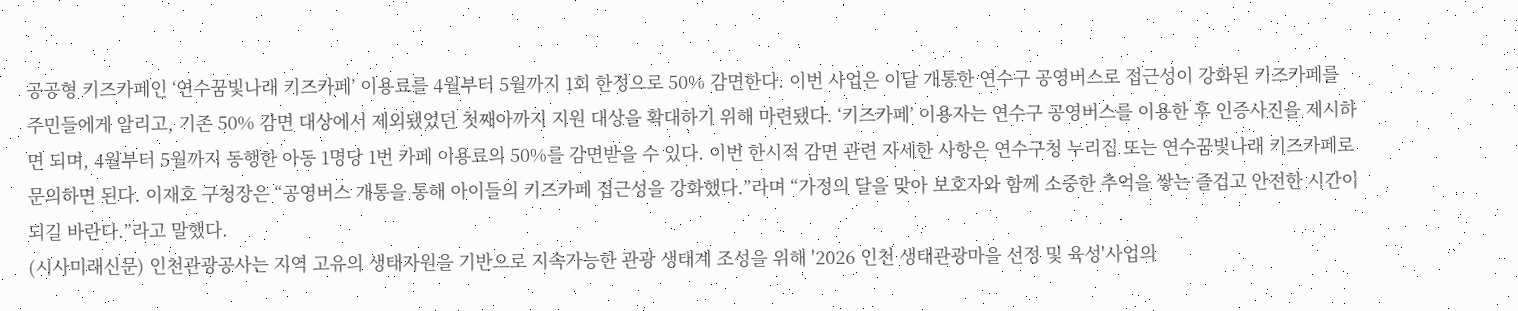공공형 키즈카페인 ‘연수꿈빛나래 키즈카페’ 이용료를 4월부터 5월까지 1회 한정으로 50% 감면한다. 이번 사업은 이달 개통한 연수구 공영버스로 접근성이 강화된 키즈카페를 주민들에게 알리고, 기존 50% 감면 대상에서 제외됐었던 첫째아까지 지원 대상을 확대하기 위해 마련됐다. ‘키즈카페’ 이용자는 연수구 공영버스를 이용한 후 인증사진을 제시하면 되며, 4월부터 5월까지 동행한 아동 1명당 1번 카페 이용료의 50%를 감면받을 수 있다. 이번 한시적 감면 관련 자세한 사항은 연수구청 누리집 또는 연수꿈빛나래 키즈카페로 문의하면 된다. 이재호 구청장은 “공영버스 개통을 통해 아이들의 키즈카페 접근성을 강화했다.”라며 “가정의 달을 맞아 보호자와 함께 소중한 추억을 쌓는 즐겁고 안전한 시간이 되길 바란다.”라고 말했다.
(시사미래신문) 인천관광공사는 지역 고유의 생태자원을 기반으로 지속가능한 관광 생태계 조성을 위해 '2026 인천 생태관광마을 선정 및 육성'사업의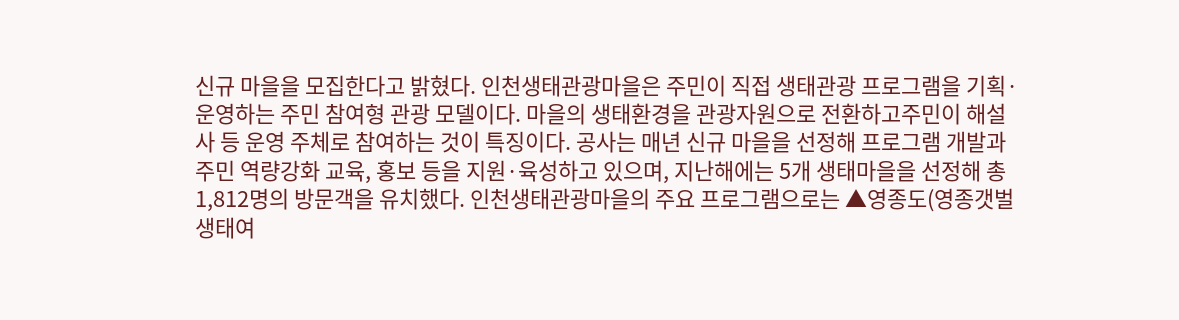신규 마을을 모집한다고 밝혔다. 인천생태관광마을은 주민이 직접 생태관광 프로그램을 기획·운영하는 주민 참여형 관광 모델이다. 마을의 생태환경을 관광자원으로 전환하고주민이 해설사 등 운영 주체로 참여하는 것이 특징이다. 공사는 매년 신규 마을을 선정해 프로그램 개발과 주민 역량강화 교육, 홍보 등을 지원·육성하고 있으며, 지난해에는 5개 생태마을을 선정해 총 1,812명의 방문객을 유치했다. 인천생태관광마을의 주요 프로그램으로는 ▲영종도(영종갯벌생태여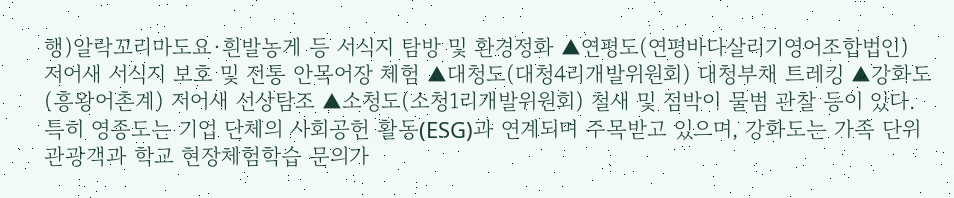행)알락꼬리마도요·흰발농게 등 서식지 탐방 및 환경정화 ▲연평도(연평바다살리기영어조합법인) 저어새 서식지 보호 및 전통 안목어장 체험 ▲대청도(대청4리개발위원회) 대청부채 트레킹 ▲강화도(흥왕어촌계) 저어새 선상탐조 ▲소청도(소청1리개발위원회) 철새 및 점박이 물범 관찰 등이 있다. 특히 영종도는 기업 단체의 사회공헌 활동(ESG)과 연계되며 주목받고 있으며, 강화도는 가족 단위 관광객과 학교 현장체험학습 문의가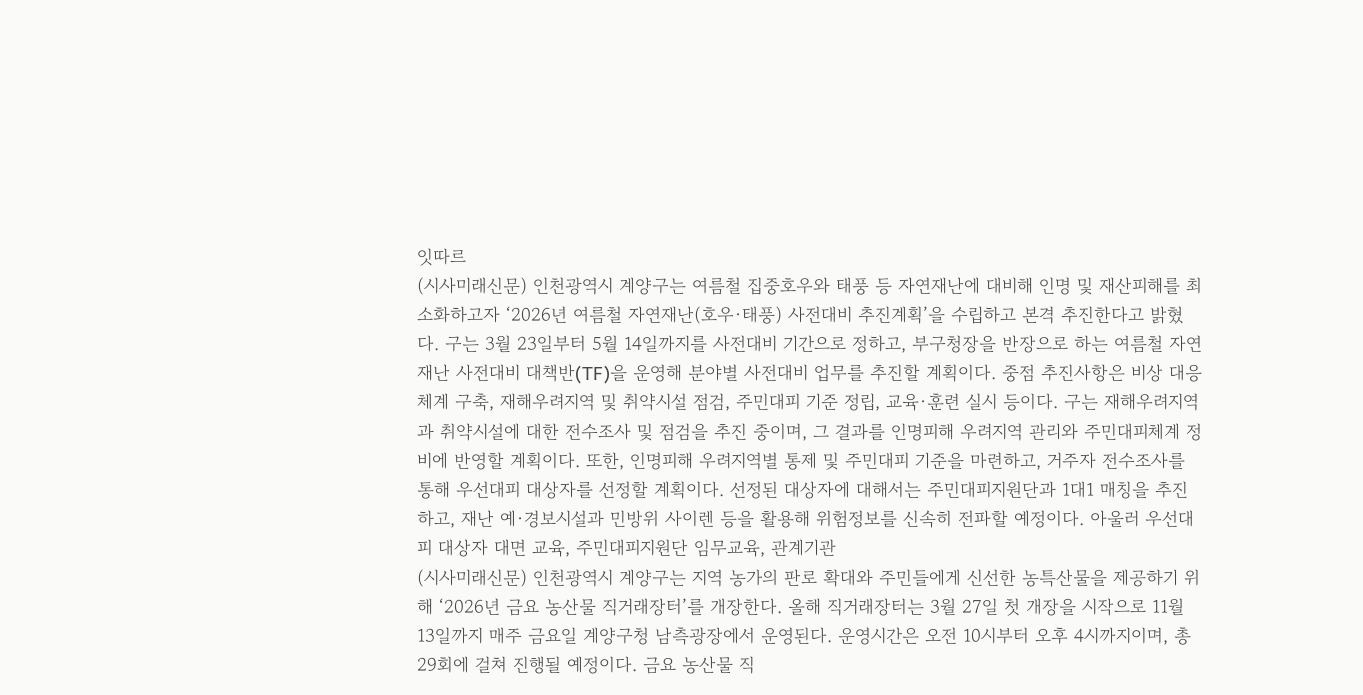잇따르
(시사미래신문) 인천광역시 계양구는 여름철 집중호우와 태풍 등 자연재난에 대비해 인명 및 재산피해를 최소화하고자 ‘2026년 여름철 자연재난(호우·태풍) 사전대비 추진계획’을 수립하고 본격 추진한다고 밝혔다. 구는 3월 23일부터 5월 14일까지를 사전대비 기간으로 정하고, 부구청장을 반장으로 하는 여름철 자연재난 사전대비 대책반(TF)을 운영해 분야별 사전대비 업무를 추진할 계획이다. 중점 추진사항은 비상 대응체계 구축, 재해우려지역 및 취약시설 점검, 주민대피 기준 정립, 교육·훈련 실시 등이다. 구는 재해우려지역과 취약시설에 대한 전수조사 및 점검을 추진 중이며, 그 결과를 인명피해 우려지역 관리와 주민대피체계 정비에 반영할 계획이다. 또한, 인명피해 우려지역별 통제 및 주민대피 기준을 마련하고, 거주자 전수조사를 통해 우선대피 대상자를 선정할 계획이다. 선정된 대상자에 대해서는 주민대피지원단과 1대1 매칭을 추진하고, 재난 예·경보시설과 민방위 사이렌 등을 활용해 위험정보를 신속히 전파할 예정이다. 아울러 우선대피 대상자 대면 교육, 주민대피지원단 임무교육, 관계기관
(시사미래신문) 인천광역시 계양구는 지역 농가의 판로 확대와 주민들에게 신선한 농특산물을 제공하기 위해 ‘2026년 금요 농산물 직거래장터’를 개장한다. 올해 직거래장터는 3월 27일 첫 개장을 시작으로 11월 13일까지 매주 금요일 계양구청 남측광장에서 운영된다. 운영시간은 오전 10시부터 오후 4시까지이며, 총 29회에 걸쳐 진행될 예정이다. 금요 농산물 직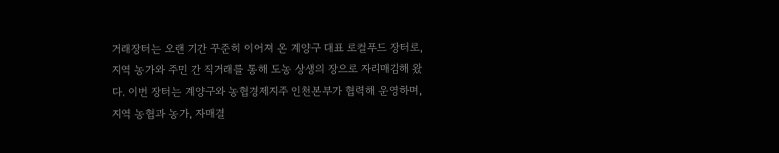거래장터는 오랜 기간 꾸준히 이어져 온 계양구 대표 로컬푸드 장터로, 지역 농가와 주민 간 직거래를 통해 도농 상생의 장으로 자리매김해 왔다. 이번 장터는 계양구와 농협경제지주 인천본부가 협력해 운영하며, 지역 농협과 농가, 자매결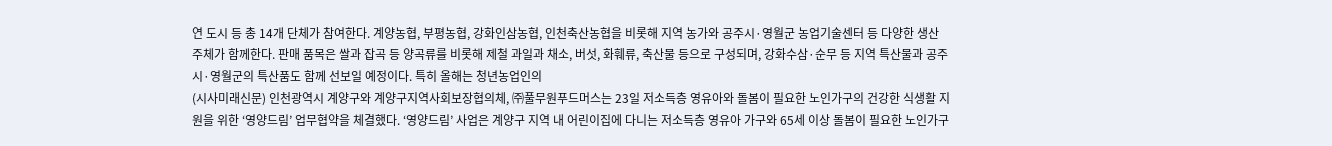연 도시 등 총 14개 단체가 참여한다. 계양농협, 부평농협, 강화인삼농협, 인천축산농협을 비롯해 지역 농가와 공주시·영월군 농업기술센터 등 다양한 생산 주체가 함께한다. 판매 품목은 쌀과 잡곡 등 양곡류를 비롯해 제철 과일과 채소, 버섯, 화훼류, 축산물 등으로 구성되며, 강화수삼·순무 등 지역 특산물과 공주시·영월군의 특산품도 함께 선보일 예정이다. 특히 올해는 청년농업인의
(시사미래신문) 인천광역시 계양구와 계양구지역사회보장협의체, ㈜풀무원푸드머스는 23일 저소득층 영유아와 돌봄이 필요한 노인가구의 건강한 식생활 지원을 위한 ‘영양드림’ 업무협약을 체결했다. ‘영양드림’ 사업은 계양구 지역 내 어린이집에 다니는 저소득층 영유아 가구와 65세 이상 돌봄이 필요한 노인가구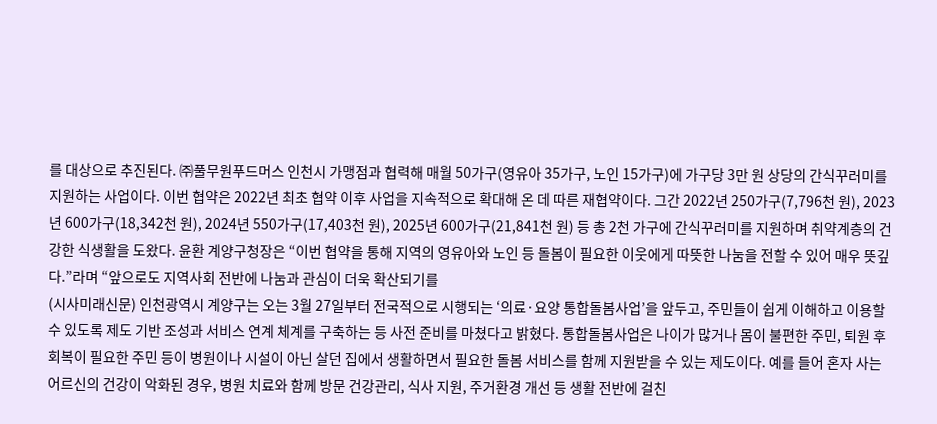를 대상으로 추진된다. ㈜풀무원푸드머스 인천시 가맹점과 협력해 매월 50가구(영유아 35가구, 노인 15가구)에 가구당 3만 원 상당의 간식꾸러미를 지원하는 사업이다. 이번 협약은 2022년 최초 협약 이후 사업을 지속적으로 확대해 온 데 따른 재협약이다. 그간 2022년 250가구(7,796천 원), 2023년 600가구(18,342천 원), 2024년 550가구(17,403천 원), 2025년 600가구(21,841천 원) 등 총 2천 가구에 간식꾸러미를 지원하며 취약계층의 건강한 식생활을 도왔다. 윤환 계양구청장은 “이번 협약을 통해 지역의 영유아와 노인 등 돌봄이 필요한 이웃에게 따뜻한 나눔을 전할 수 있어 매우 뜻깊다.”라며 “앞으로도 지역사회 전반에 나눔과 관심이 더욱 확산되기를
(시사미래신문) 인천광역시 계양구는 오는 3월 27일부터 전국적으로 시행되는 ‘의료·요양 통합돌봄사업’을 앞두고, 주민들이 쉽게 이해하고 이용할 수 있도록 제도 기반 조성과 서비스 연계 체계를 구축하는 등 사전 준비를 마쳤다고 밝혔다. 통합돌봄사업은 나이가 많거나 몸이 불편한 주민, 퇴원 후 회복이 필요한 주민 등이 병원이나 시설이 아닌 살던 집에서 생활하면서 필요한 돌봄 서비스를 함께 지원받을 수 있는 제도이다. 예를 들어 혼자 사는 어르신의 건강이 악화된 경우, 병원 치료와 함께 방문 건강관리, 식사 지원, 주거환경 개선 등 생활 전반에 걸친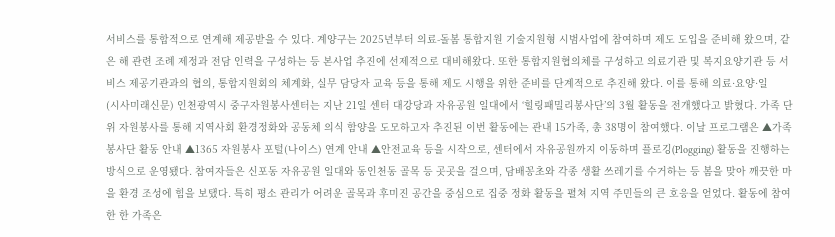서비스를 통합적으로 연계해 제공받을 수 있다. 계양구는 2025년부터 의료-돌봄 통합지원 기술지원형 시범사업에 참여하며 제도 도입을 준비해 왔으며, 같은 해 관련 조례 제정과 전담 인력을 구성하는 등 본사업 추진에 선제적으로 대비해왔다. 또한 통합지원협의체를 구성하고 의료기관 및 복지요양기관 등 서비스 제공기관과의 협의, 통합지원회의 체계화, 실무 담당자 교육 등을 통해 제도 시행을 위한 준비를 단계적으로 추진해 왔다. 이를 통해 의료·요양·일
(시사미래신문) 인천광역시 중구자원봉사센터는 지난 21일 센터 대강당과 자유공원 일대에서 ‘힐링패밀리봉사단’의 3월 활동을 전개했다고 밝혔다. 가족 단위 자원봉사를 통해 지역사회 환경정화와 공동체 의식 함양을 도모하고자 추진된 이번 활동에는 관내 15가족, 총 38명이 참여했다. 이날 프로그램은 ▲가족봉사단 활동 안내 ▲1365 자원봉사 포털(나이스) 연계 안내 ▲안전교육 등을 시작으로, 센터에서 자유공원까지 이동하며 플로깅(Plogging) 활동을 진행하는 방식으로 운영됐다. 참여자들은 신포동 자유공원 일대와 동인천동 골목 등 곳곳을 걸으며, 담배꽁초와 각종 생활 쓰레기를 수거하는 등 봄을 맞아 깨끗한 마을 환경 조성에 힘을 보탰다. 특히 평소 관리가 어려운 골목과 후미진 공간을 중심으로 집중 정화 활동을 펼쳐 지역 주민들의 큰 호응을 얻었다. 활동에 참여한 한 가족은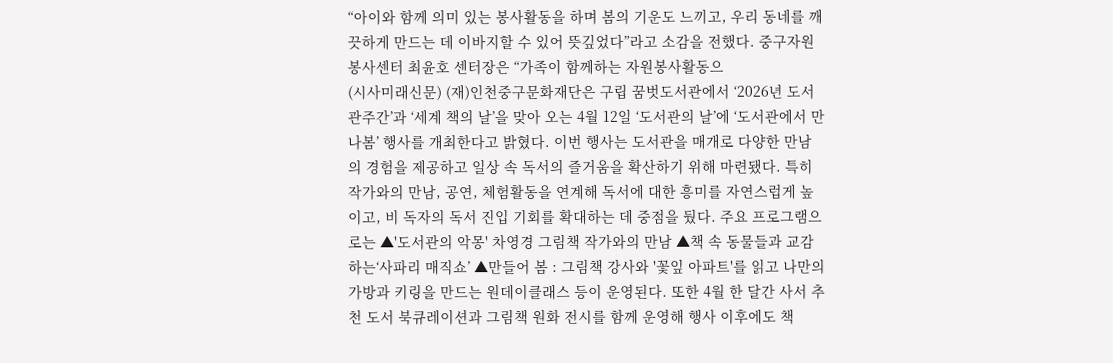“아이와 함께 의미 있는 봉사활동을 하며 봄의 기운도 느끼고, 우리 동네를 깨끗하게 만드는 데 이바지할 수 있어 뜻깊었다”라고 소감을 전했다. 중구자원봉사센터 최윤호 센터장은 “가족이 함께하는 자원봉사활동으
(시사미래신문) (재)인천중구문화재단은 구립 꿈벗도서관에서 ‘2026년 도서관주간’과 ‘세계 책의 날’을 맞아 오는 4월 12일 ‘도서관의 날’에 ‘도서관에서 만나봄’ 행사를 개최한다고 밝혔다. 이번 행사는 도서관을 매개로 다양한 만남의 경험을 제공하고 일상 속 독서의 즐거움을 확산하기 위해 마련됐다. 특히 작가와의 만남, 공연, 체험활동을 연계해 독서에 대한 흥미를 자연스럽게 높이고, 비 독자의 독서 진입 기회를 확대하는 데 중점을 뒀다. 주요 프로그램으로는 ▲'도서관의 악몽' 차영경 그림책 작가와의 만남 ▲책 속 동물들과 교감하는‘사파리 매직쇼’ ▲만들어 봄 : 그림책 강사와 '꽃잎 아파트'를 읽고 나만의 가방과 키링을 만드는 원데이클래스 등이 운영된다. 또한 4월 한 달간 사서 추천 도서 북큐레이션과 그림책 원화 전시를 함께 운영해 행사 이후에도 책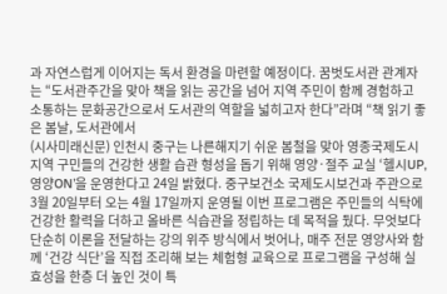과 자연스럽게 이어지는 독서 환경을 마련할 예정이다. 꿈벗도서관 관계자는 “도서관주간을 맞아 책을 읽는 공간을 넘어 지역 주민이 함께 경험하고 소통하는 문화공간으로서 도서관의 역할을 넓히고자 한다”라며 “책 읽기 좋은 봄날, 도서관에서
(시사미래신문) 인천시 중구는 나른해지기 쉬운 봄철을 맞아 영종국제도시 지역 구민들의 건강한 생활 습관 형성을 돕기 위해 영양·절주 교실 ‘헬시UP, 영양ON’을 운영한다고 24일 밝혔다. 중구보건소 국제도시보건과 주관으로 3월 20일부터 오는 4월 17일까지 운영될 이번 프로그램은 주민들의 식탁에 건강한 활력을 더하고 올바른 식습관을 정립하는 데 목적을 뒀다. 무엇보다 단순히 이론을 전달하는 강의 위주 방식에서 벗어나, 매주 전문 영양사와 함께 ‘건강 식단’을 직접 조리해 보는 체험형 교육으로 프로그램을 구성해 실효성을 한층 더 높인 것이 특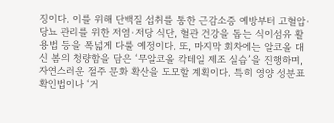징이다. 이를 위해 단백질 섭취를 통한 근감소증 예방부터 고혈압·당뇨 관리를 위한 저염·저당 식단, 혈관 건강을 돕는 식이섬유 활용법 등을 폭넓게 다룰 예정이다. 또, 마지막 회차에는 알코올 대신 봄의 청량함을 담은 ‘무알코올 칵테일 제조 실습’을 진행하며, 자연스러운 절주 문화 확산을 도모할 계획이다. 특히 영양 성분표 확인법이나 ‘거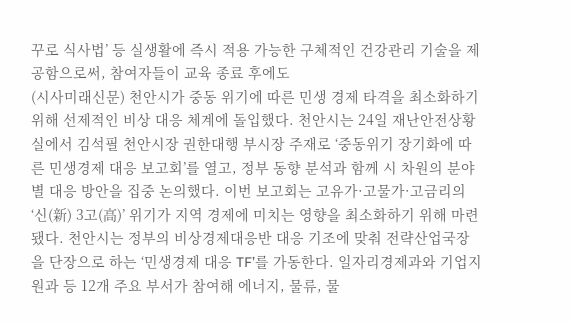꾸로 식사법’ 등 실생활에 즉시 적용 가능한 구체적인 건강관리 기술을 제공함으로써, 참여자들이 교육 종료 후에도
(시사미래신문) 천안시가 중동 위기에 따른 민생 경제 타격을 최소화하기 위해 선제적인 비상 대응 체계에 돌입했다. 천안시는 24일 재난안전상황실에서 김석필 천안시장 권한대행 부시장 주재로 ‘중동위기 장기화에 따른 민생경제 대응 보고회’를 열고, 정부 동향 분석과 함께 시 차원의 분야별 대응 방안을 집중 논의했다. 이번 보고회는 고유가·고물가·고금리의 ‘신(新) 3고(高)’ 위기가 지역 경제에 미치는 영향을 최소화하기 위해 마련됐다. 천안시는 정부의 비상경제대응반 대응 기조에 맞춰 전략산업국장을 단장으로 하는 ‘민생경제 대응 TF’를 가동한다. 일자리경제과와 기업지원과 등 12개 주요 부서가 참여해 에너지, 물류, 물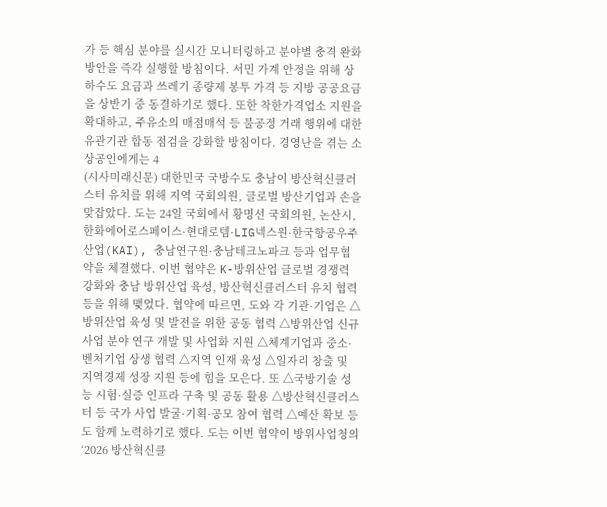가 등 핵심 분야를 실시간 모니터링하고 분야별 충격 완화 방안을 즉각 실행할 방침이다. 서민 가계 안정을 위해 상하수도 요금과 쓰레기 종량제 봉투 가격 등 지방 공공요금을 상반기 중 동결하기로 했다. 또한 착한가격업소 지원을 확대하고, 주유소의 매점매석 등 불공정 거래 행위에 대한 유관기관 합동 점검을 강화할 방침이다. 경영난을 겪는 소상공인에게는 4
(시사미래신문) 대한민국 국방수도 충남이 방산혁신클러스터 유치를 위해 지역 국회의원, 글로벌 방산기업과 손을 맞잡았다. 도는 24일 국회에서 황명선 국회의원, 논산시, 한화에어로스페이스·현대로템·LIG넥스원·한국항공우주산업(KAI), 충남연구원·충남테크노파크 등과 업무협약을 체결했다. 이번 협약은 K-방위산업 글로벌 경쟁력 강화와 충남 방위산업 육성, 방산혁신클러스터 유치 협력 등을 위해 맺었다. 협약에 따르면, 도와 각 기관·기업은 △방위산업 육성 및 발전을 위한 공동 협력 △방위산업 신규 사업 분야 연구 개발 및 사업화 지원 △체계기업과 중소·벤처기업 상생 협력 △지역 인재 육성 △일자리 창출 및 지역경제 성장 지원 등에 힘을 모은다. 또 △국방기술 성능 시험·실증 인프라 구축 및 공동 활용 △방산혁신클러스터 등 국가 사업 발굴·기획·공모 참여 협력 △예산 확보 등도 함께 노력하기로 했다. 도는 이번 협약이 방위사업청의 ‘2026 방산혁신클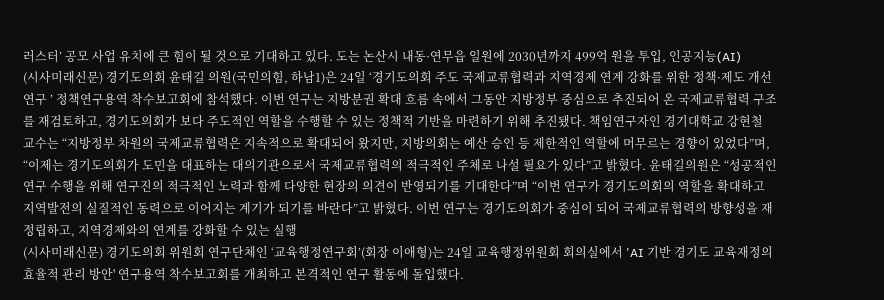러스터’ 공모 사업 유치에 큰 힘이 될 것으로 기대하고 있다. 도는 논산시 내동·연무읍 일원에 2030년까지 499억 원을 투입, 인공지능(AI)
(시사미래신문) 경기도의회 윤태길 의원(국민의힘, 하남1)은 24일 ‘경기도의회 주도 국제교류협력과 지역경제 연계 강화를 위한 정책·제도 개선 연구 ’ 정책연구용역 착수보고회에 참석했다. 이번 연구는 지방분권 확대 흐름 속에서 그동안 지방정부 중심으로 추진되어 온 국제교류협력 구조를 재검토하고, 경기도의회가 보다 주도적인 역할을 수행할 수 있는 정책적 기반을 마련하기 위해 추진됐다. 책임연구자인 경기대학교 강현철 교수는 “지방정부 차원의 국제교류협력은 지속적으로 확대되어 왔지만, 지방의회는 예산 승인 등 제한적인 역할에 머무르는 경향이 있었다”며, “이제는 경기도의회가 도민을 대표하는 대의기관으로서 국제교류협력의 적극적인 주체로 나설 필요가 있다”고 밝혔다. 윤태길의원은 “성공적인 연구 수행을 위해 연구진의 적극적인 노력과 함께 다양한 현장의 의견이 반영되기를 기대한다”며 “이번 연구가 경기도의회의 역할을 확대하고 지역발전의 실질적인 동력으로 이어지는 계기가 되기를 바란다”고 밝혔다. 이번 연구는 경기도의회가 중심이 되어 국제교류협력의 방향성을 재정립하고, 지역경제와의 연계를 강화할 수 있는 실행
(시사미래신문) 경기도의회 위원회 연구단체인 ‘교육행정연구회’(회장 이애형)는 24일 교육행정위원회 회의실에서 'AI 기반 경기도 교육재정의 효율적 관리 방안' 연구용역 착수보고회를 개최하고 본격적인 연구 활동에 돌입했다.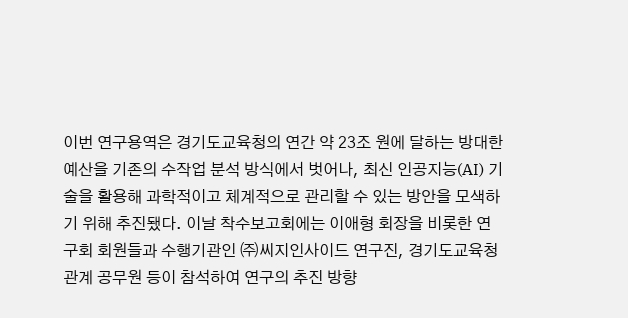이번 연구용역은 경기도교육청의 연간 약 23조 원에 달하는 방대한 예산을 기존의 수작업 분석 방식에서 벗어나, 최신 인공지능(AI) 기술을 활용해 과학적이고 체계적으로 관리할 수 있는 방안을 모색하기 위해 추진됐다. 이날 착수보고회에는 이애형 회장을 비롯한 연구회 회원들과 수행기관인 ㈜씨지인사이드 연구진, 경기도교육청 관계 공무원 등이 참석하여 연구의 추진 방향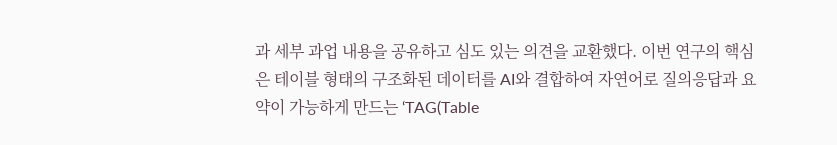과 세부 과업 내용을 공유하고 심도 있는 의견을 교환했다. 이번 연구의 핵심은 테이블 형태의 구조화된 데이터를 AI와 결합하여 자연어로 질의응답과 요약이 가능하게 만드는 ‘TAG(Table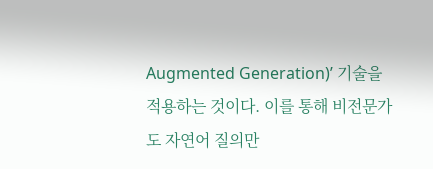Augmented Generation)’ 기술을 적용하는 것이다. 이를 통해 비전문가도 자연어 질의만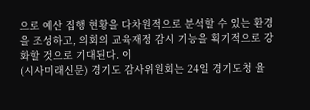으로 예산 집행 현황을 다차원적으로 분석할 수 있는 환경을 조성하고, 의회의 교육재정 감시 기능을 획기적으로 강화할 것으로 기대된다. 이
(시사미래신문) 경기도 감사위원회는 24일 경기도청 율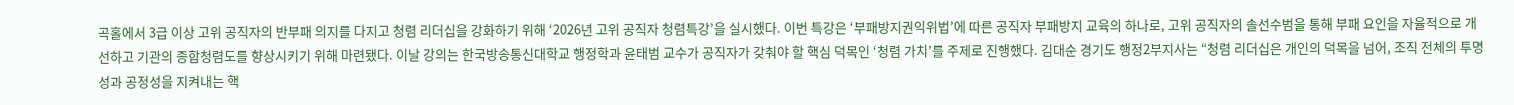곡홀에서 3급 이상 고위 공직자의 반부패 의지를 다지고 청렴 리더십을 강화하기 위해 ‘2026년 고위 공직자 청렴특강’을 실시했다. 이번 특강은 ‘부패방지권익위법’에 따른 공직자 부패방지 교육의 하나로, 고위 공직자의 솔선수범을 통해 부패 요인을 자율적으로 개선하고 기관의 종합청렴도를 향상시키기 위해 마련됐다. 이날 강의는 한국방송통신대학교 행정학과 윤태범 교수가 공직자가 갖춰야 할 핵심 덕목인 ‘청렴 가치’를 주제로 진행했다. 김대순 경기도 행정2부지사는 “청렴 리더십은 개인의 덕목을 넘어, 조직 전체의 투명성과 공정성을 지켜내는 핵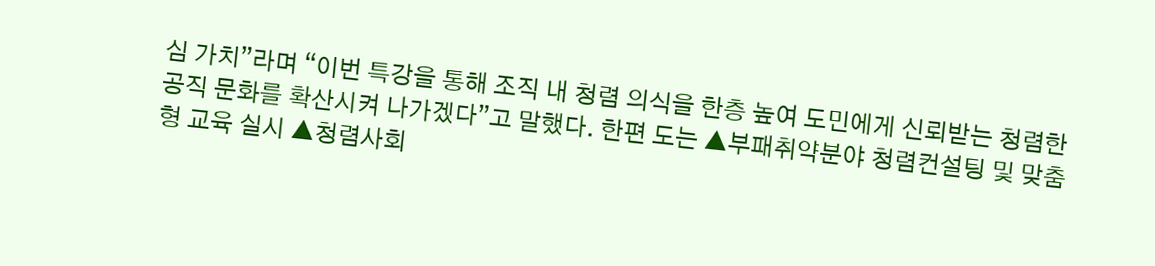심 가치”라며 “이번 특강을 통해 조직 내 청렴 의식을 한층 높여 도민에게 신뢰받는 청렴한 공직 문화를 확산시켜 나가겠다”고 말했다. 한편 도는 ▲부패취약분야 청렴컨설팅 및 맞춤형 교육 실시 ▲청렴사회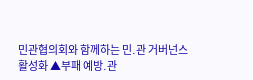민관협의회와 함께하는 민․관 거버넌스 활성화 ▲부패 예방․관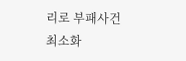리로 부패사건 최소화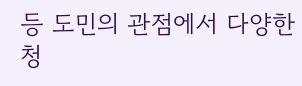등 도민의 관점에서 다양한 청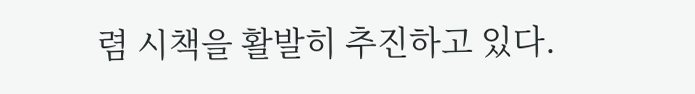렴 시책을 활발히 추진하고 있다.